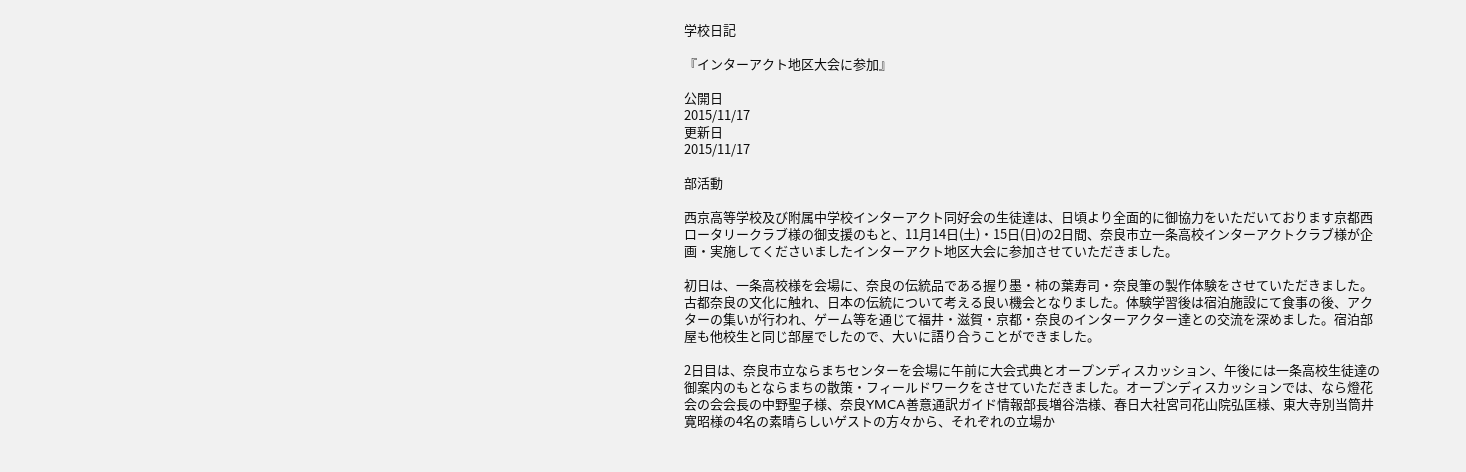学校日記

『インターアクト地区大会に参加』

公開日
2015/11/17
更新日
2015/11/17

部活動

西京高等学校及び附属中学校インターアクト同好会の生徒達は、日頃より全面的に御協力をいただいております京都西ロータリークラブ様の御支援のもと、11月14日(土)・15日(日)の2日間、奈良市立一条高校インターアクトクラブ様が企画・実施してくださいましたインターアクト地区大会に参加させていただきました。

初日は、一条高校様を会場に、奈良の伝統品である握り墨・柿の葉寿司・奈良筆の製作体験をさせていただきました。古都奈良の文化に触れ、日本の伝統について考える良い機会となりました。体験学習後は宿泊施設にて食事の後、アクターの集いが行われ、ゲーム等を通じて福井・滋賀・京都・奈良のインターアクター達との交流を深めました。宿泊部屋も他校生と同じ部屋でしたので、大いに語り合うことができました。

2日目は、奈良市立ならまちセンターを会場に午前に大会式典とオープンディスカッション、午後には一条高校生徒達の御案内のもとならまちの散策・フィールドワークをさせていただきました。オープンディスカッションでは、なら燈花会の会会長の中野聖子様、奈良YMCA善意通訳ガイド情報部長増谷浩様、春日大社宮司花山院弘匡様、東大寺別当筒井寛昭様の4名の素晴らしいゲストの方々から、それぞれの立場か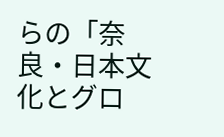らの「奈良・日本文化とグロ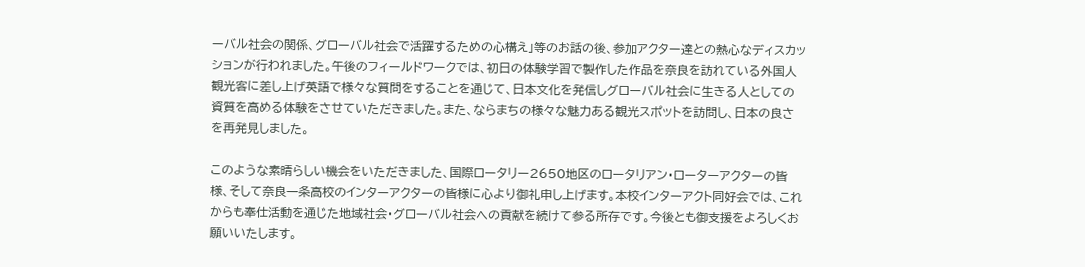ーバル社会の関係、グローバル社会で活躍するための心構え」等のお話の後、参加アクター達との熱心なディスカッションが行われました。午後のフィールドワークでは、初日の体験学習で製作した作品を奈良を訪れている外国人観光客に差し上げ英語で様々な質問をすることを通じて、日本文化を発信しグローバル社会に生きる人としての資質を高める体験をさせていただきました。また、ならまちの様々な魅力ある観光スポットを訪問し、日本の良さを再発見しました。

このような素晴らしい機会をいただきました、国際ロータリー2650地区のロータリアン・ローターアクターの皆様、そして奈良一条高校のインターアクターの皆様に心より御礼申し上げます。本校インターアクト同好会では、これからも奉仕活動を通じた地域社会・グローバル社会への貢献を続けて参る所存です。今後とも御支援をよろしくお願いいたします。